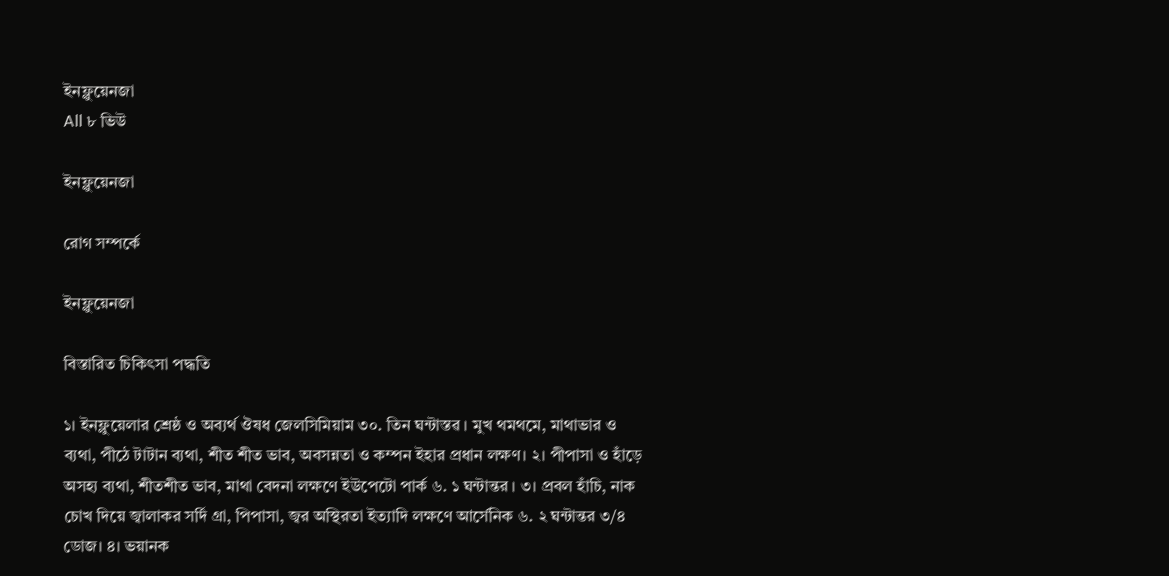ইনফ্লুয়েনজা
All ৮ ভিউ

ইনফ্লুয়েনজা

রোগ সম্পর্কে

ইনফ্লুয়েনজা

বিস্তারিত চিকিৎসা পদ্ধতি

১। ইনফ্লুয়েলার শ্রেষ্ঠ ও অব্যর্থ ঔষধ জেলসিমিয়াম ৩০. তিন ঘন্টাস্তৱ । মুখ থমথমে, মাথাভার ও ব্যথা, পীঠে টাটান ব্যথা, শীত শীত ভাব, অবসন্নতা ও কম্পন ইহার প্রধান লক্ষণ। ২। পীপাসা ও হাঁড়ে অসহ্য ব্যথা, শীতশীত ভাব, মাথা বেদনা লক্ষণে ইউপেটো পার্ক ৬. ১ ঘন্টান্তর । ৩। প্রবল হাঁচি, নাক চোখ দিয়ে জ্বালাকর সর্দি গ্রা, পিপাসা, জ্বর অস্থিরতা ইত্যাদি লক্ষণে আর্সেনিক ৬. ২ ঘন্টান্তর ৩/৪ ডোজ। ৪। ভয়ানক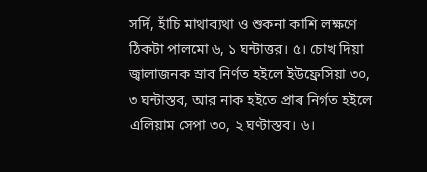সর্দি, হাঁচি মাথাব্যথা ও শুকনা কাশি লক্ষণে ঠিকটা পালমো ৬, ১ ঘন্টাত্তর। ৫। চোখ দিয়া জ্বালাজনক স্রাব নির্ণত হইলে ইউফ্রেসিয়া ৩০, ৩ ঘন্টাস্তব, আর নাক হইতে প্ৰাৰ নিৰ্গত হইলে এলিয়াম সেপা ৩০, ২ ঘণ্টাস্তব। ৬।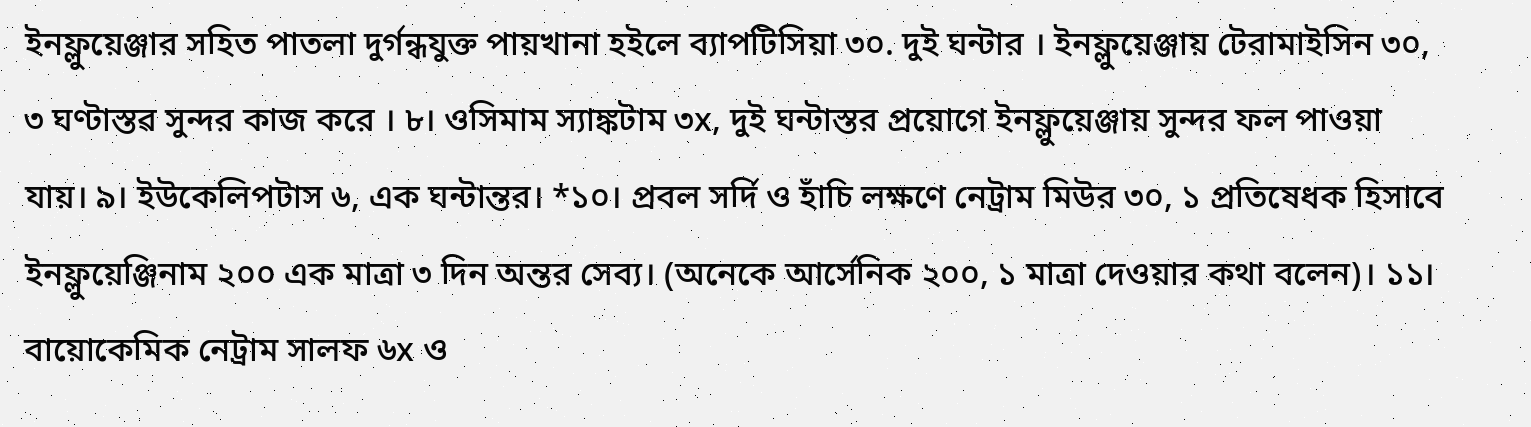ইনফ্লুয়েঞ্জার সহিত পাতলা দুর্গন্ধযুক্ত পায়খানা হইলে ব্যাপটিসিয়া ৩০. দুই ঘন্টার । ইনফ্লুয়েঞ্জায় টেরামাইসিন ৩০, ৩ ঘণ্টাস্তৱ সুন্দর কাজ করে । ৮। ওসিমাম স্যাঙ্কটাম ৩x, দুই ঘন্টাস্তর প্রয়োগে ইনফ্লুয়েঞ্জায় সুন্দর ফল পাওয়া যায়। ৯। ইউকেলিপটাস ৬, এক ঘন্টান্তর। *১০। প্রবল সর্দি ও হাঁচি লক্ষণে নেট্রাম মিউর ৩০, ১ প্রতিষেধক হিসাবে ইনফ্লুয়েঞ্জিনাম ২০০ এক মাত্রা ৩ দিন অন্তর সেব্য। (অনেকে আর্সেনিক ২০০, ১ মাত্রা দেওয়ার কথা বলেন)। ১১। বায়োকেমিক নেট্রাম সালফ ৬x ও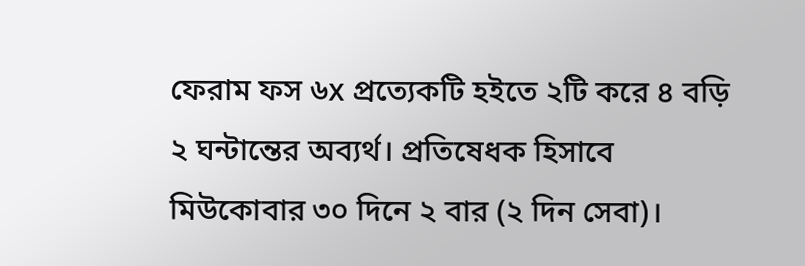ফেরাম ফস ৬x প্রত্যেকটি হইতে ২টি করে ৪ বড়ি ২ ঘন্টান্তের অব্যর্থ। প্রতিষেধক হিসাবে মিউকোবার ৩০ দিনে ২ বার (২ দিন সেবা)।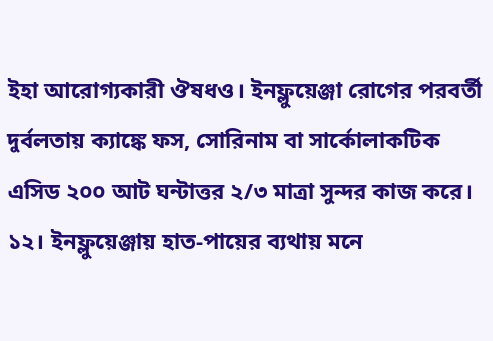ইহা আরোগ্যকারী ঔষধও। ইনফ্লুয়েঞ্জা রোগের পরবর্তী দুর্বলতায় ক্যাঙ্কে ফস, সোরিনাম বা সার্কোলাকটিক এসিড ২০০ আট ঘন্টাত্তর ২/৩ মাত্রা সুন্দর কাজ করে। ১২। ইনফ্লুয়েঞ্জায় হাত-পায়ের ব্যথায় মনে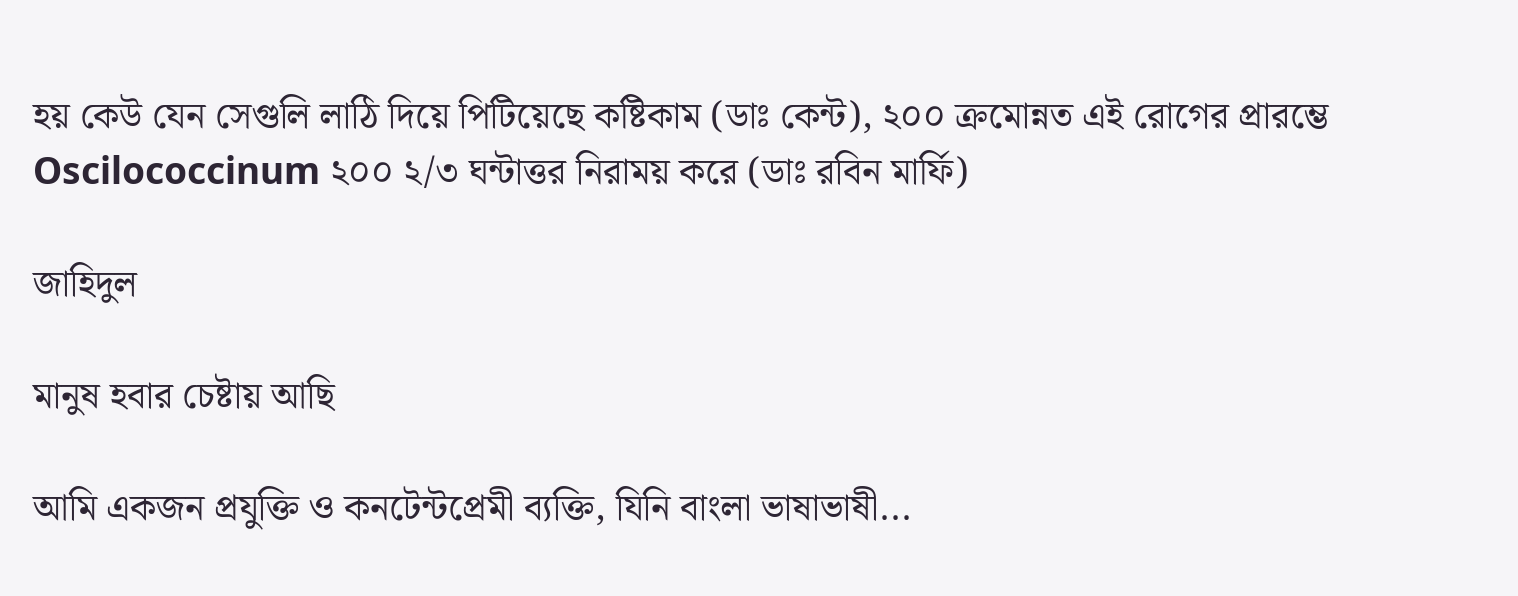হয় কেউ যেন সেগুলি লাঠি দিয়ে পিটিয়েছে কষ্টিকাম (ডাঃ কেন্ট), ২০০ ক্রমোন্নত এই রোগের প্রারম্ভে Oscilococcinum ২০০ ২/৩ ঘন্টাত্তর নিরাময় করে (ডাঃ রবিন মার্ফি)

জাহিদুল

মানুষ হবার চেষ্টায় আছি

আমি একজন প্রযুক্তি ও কনটেন্টপ্রেমী ব্যক্তি, যিনি বাংলা ভাষাভাষী...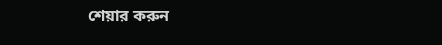শেয়ার করুন